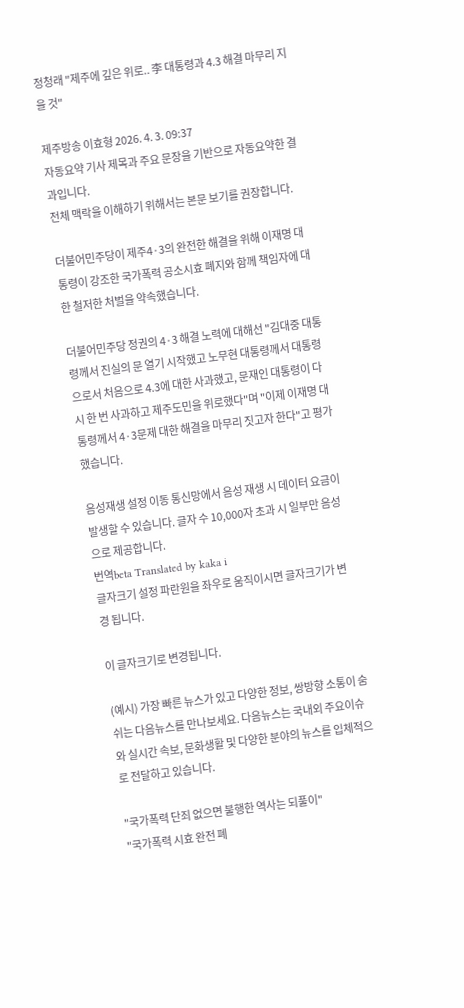정청래 "제주에 깊은 위로.. 李 대통령과 4.3 해결 마무리 지을 것"

제주방송 이효형 2026. 4. 3. 09:37
자동요약 기사 제목과 주요 문장을 기반으로 자동요약한 결과입니다.
전체 맥락을 이해하기 위해서는 본문 보기를 권장합니다.

더불어민주당이 제주4·3의 완전한 해결을 위해 이재명 대통령이 강조한 국가폭력 공소시효 폐지와 함께 책임자에 대한 철저한 처벌을 약속했습니다.

더불어민주당 정권의 4·3 해결 노력에 대해선 "김대중 대통령께서 진실의 문 열기 시작했고 노무현 대통령께서 대통령으로서 처음으로 4.3에 대한 사과했고, 문재인 대통령이 다시 한 번 사과하고 제주도민을 위로했다"며 "이제 이재명 대통령께서 4·3문제 대한 해결을 마무리 짓고자 한다"고 평가했습니다.

음성재생 설정 이동 통신망에서 음성 재생 시 데이터 요금이 발생할 수 있습니다. 글자 수 10,000자 초과 시 일부만 음성으로 제공합니다.
번역beta Translated by kaka i
글자크기 설정 파란원을 좌우로 움직이시면 글자크기가 변경 됩니다.

이 글자크기로 변경됩니다.

(예시) 가장 빠른 뉴스가 있고 다양한 정보, 쌍방향 소통이 숨쉬는 다음뉴스를 만나보세요. 다음뉴스는 국내외 주요이슈와 실시간 속보, 문화생활 및 다양한 분야의 뉴스를 입체적으로 전달하고 있습니다.

"국가폭력 단죄 없으면 불행한 역사는 되풀이"
"국가폭력 시효 완전 폐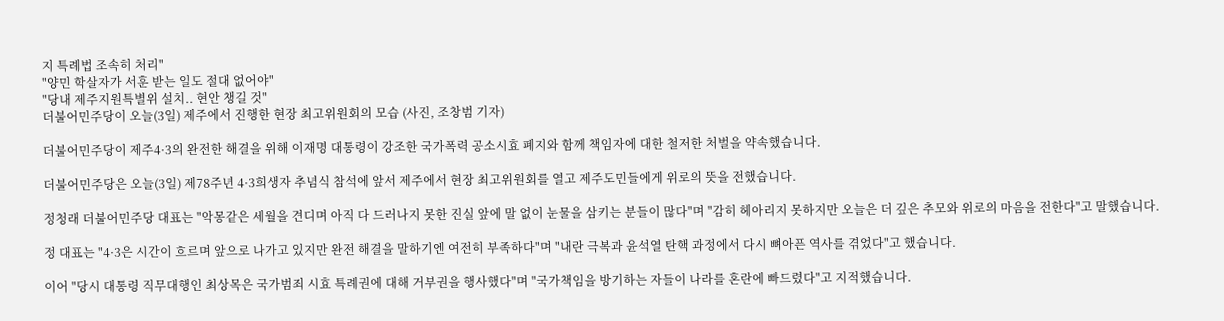지 특례법 조속히 처리"
"양민 학살자가 서훈 받는 일도 절대 없어야"
"당내 제주지원특별위 설치.. 현안 챙길 것"
더불어민주당이 오늘(3일) 제주에서 진행한 현장 최고위원회의 모습 (사진, 조창범 기자)

더불어민주당이 제주4·3의 완전한 해결을 위해 이재명 대통령이 강조한 국가폭력 공소시효 폐지와 함께 책임자에 대한 철저한 처벌을 약속했습니다.

더불어민주당은 오늘(3일) 제78주년 4·3희생자 추념식 참석에 앞서 제주에서 현장 최고위원회를 열고 제주도민들에게 위로의 뜻을 전했습니다.

정청래 더불어민주당 대표는 "악몽같은 세월을 견디며 아직 다 드러나지 못한 진실 앞에 말 없이 눈물을 삼키는 분들이 많다"며 "감히 헤아리지 못하지만 오늘은 더 깊은 추모와 위로의 마음을 전한다"고 말했습니다.

정 대표는 "4·3은 시간이 흐르며 앞으로 나가고 있지만 완전 해결을 말하기엔 여전히 부족하다"며 "내란 극복과 윤석열 탄핵 과정에서 다시 뼈아픈 역사를 겪었다"고 했습니다.

이어 "당시 대통령 직무대행인 최상목은 국가범죄 시효 특례권에 대해 거부권을 행사했다"며 "국가책임을 방기하는 자들이 나라를 혼란에 빠드렸다"고 지적했습니다.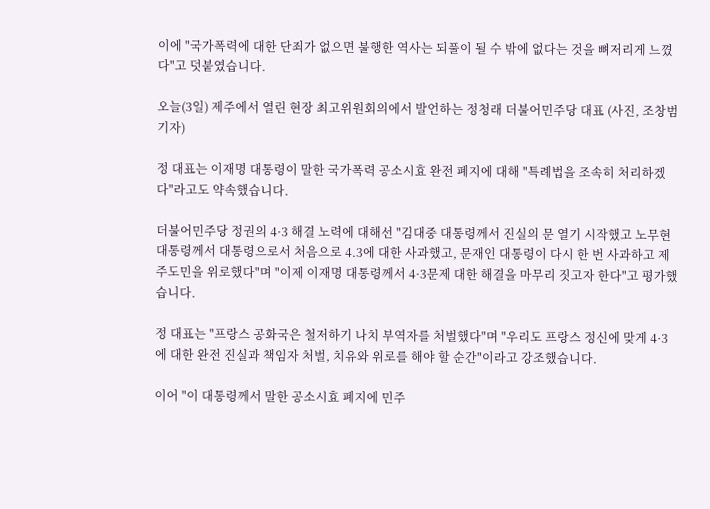이에 "국가폭력에 대한 단죄가 없으면 불행한 역사는 되풀이 될 수 밖에 없다는 것을 뼈저리게 느꼈다"고 덧붙였습니다.

오늘(3일) 제주에서 열린 현장 최고위원회의에서 발언하는 정청래 더불어민주당 대표 (사진, 조창범 기자)

정 대표는 이재명 대통령이 말한 국가폭력 공소시효 완전 폐지에 대해 "특례법을 조속히 처리하겠다"라고도 약속했습니다.

더불어민주당 정권의 4·3 해결 노력에 대해선 "김대중 대통령께서 진실의 문 열기 시작했고 노무현 대통령께서 대통령으로서 처음으로 4.3에 대한 사과했고, 문재인 대통령이 다시 한 번 사과하고 제주도민을 위로했다"며 "이제 이재명 대통령께서 4·3문제 대한 해결을 마무리 짓고자 한다"고 평가했습니다.

정 대표는 "프랑스 공화국은 철저하기 나치 부역자를 처벌했다"며 "우리도 프랑스 정신에 맞게 4·3에 대한 완전 진실과 책임자 처벌, 치유와 위로를 해야 할 순간"이라고 강조했습니다.

이어 "이 대통령께서 말한 공소시효 폐지에 민주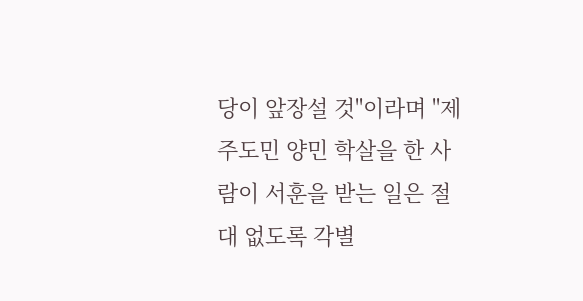당이 앞장설 것"이라며 "제주도민 양민 학살을 한 사람이 서훈을 받는 일은 절대 없도록 각별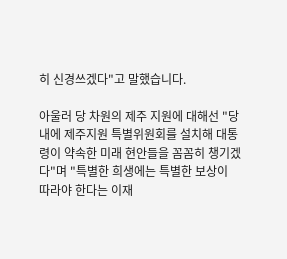히 신경쓰겠다"고 말했습니다.

아울러 당 차원의 제주 지원에 대해선 "당내에 제주지원 특별위원회를 설치해 대통령이 약속한 미래 현안들을 꼼꼼히 챙기겠다"며 "특별한 희생에는 특별한 보상이 따라야 한다는 이재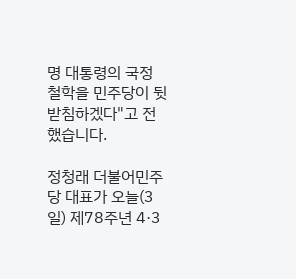명 대통령의 국정 철학을 민주당이 뒷받침하겠다"고 전했습니다.

정청래 더불어민주당 대표가 오늘(3일) 제78주년 4·3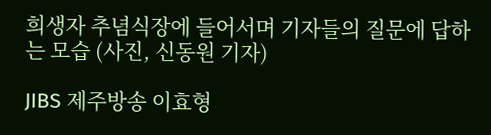희생자 추념식장에 들어서며 기자들의 질문에 답하는 모습 (사진, 신동원 기자)

JIBS 제주방송 이효형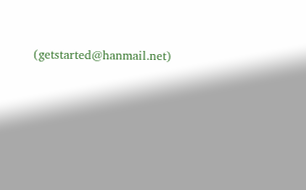(getstarted@hanmail.net)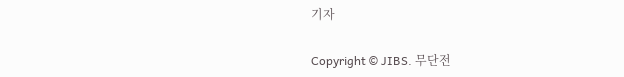기자

Copyright © JIBS. 무단전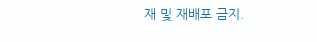재 및 재배포 금지.